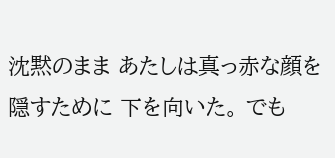沈黙のまま あたしは真っ赤な顔を隠すために 下を向いた。 でも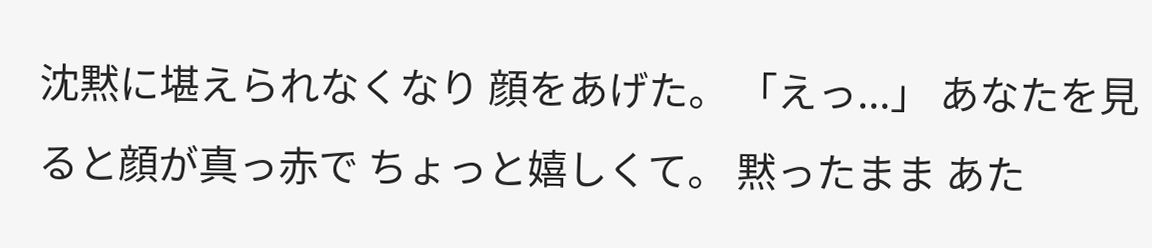沈黙に堪えられなくなり 顔をあげた。 「えっ...」 あなたを見ると顔が真っ赤で ちょっと嬉しくて。 黙ったまま あた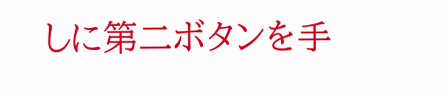しに第二ボタンを手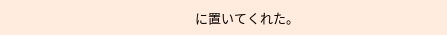に置いてくれた。